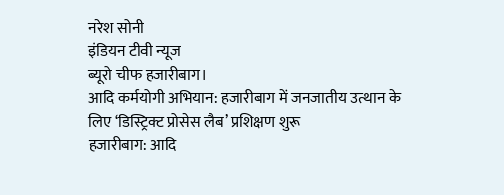नरेश सोनी
इंडियन टीवी न्यूज
ब्यूरो चीफ हजारीबाग।
आदि कर्मयोगी अभियान: हजारीबाग में जनजातीय उत्थान के लिए ‘डिस्ट्रिक्ट प्रोसेस लैब’ प्रशिक्षण शुरू
हजारीबाग: आदि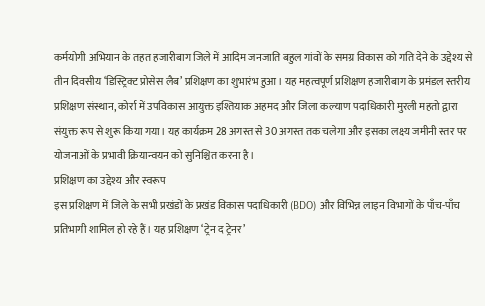कर्मयोगी अभियान के तहत हजारीबाग जिले में आदिम जनजाति बहुल गांवों के समग्र विकास को गति देने के उद्देश्य से तीन दिवसीय ‘डिस्ट्रिक्ट प्रोसेस लैब’ प्रशिक्षण का शुभारंभ हुआ। यह महत्वपूर्ण प्रशिक्षण हजारीबाग के प्रमंडल स्तरीय प्रशिक्षण संस्थान, कोर्रा में उपविकास आयुक्त इश्तियाक अहमद और जिला कल्याण पदाधिकारी मुरली महतो द्वारा संयुक्त रूप से शुरू किया गया। यह कार्यक्रम 28 अगस्त से 30 अगस्त तक चलेगा और इसका लक्ष्य जमीनी स्तर पर योजनाओं के प्रभावी क्रियान्वयन को सुनिश्चित करना है।
प्रशिक्षण का उद्देश्य और स्वरूप
इस प्रशिक्षण में जिले के सभी प्रखंडों के प्रखंड विकास पदाधिकारी (BDO) और विभिन्न लाइन विभागों के पाँच-पाँच प्रतिभागी शामिल हो रहे हैं। यह प्रशिक्षण ‘ट्रेन द ट्रेनर’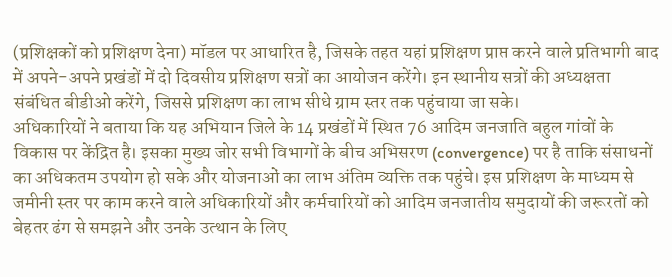(प्रशिक्षकों को प्रशिक्षण देना) मॉडल पर आधारित है, जिसके तहत यहां प्रशिक्षण प्राप्त करने वाले प्रतिभागी बाद में अपने-अपने प्रखंडों में दो दिवसीय प्रशिक्षण सत्रों का आयोजन करेंगे। इन स्थानीय सत्रों की अध्यक्षता संबंधित बीडीओ करेंगे, जिससे प्रशिक्षण का लाभ सीधे ग्राम स्तर तक पहुंचाया जा सके।
अधिकारियों ने बताया कि यह अभियान जिले के 14 प्रखंडों में स्थित 76 आदिम जनजाति बहुल गांवों के विकास पर केंद्रित है। इसका मुख्य जोर सभी विभागों के बीच अभिसरण (convergence) पर है ताकि संसाधनों का अधिकतम उपयोग हो सके और योजनाओं का लाभ अंतिम व्यक्ति तक पहुंचे। इस प्रशिक्षण के माध्यम से जमीनी स्तर पर काम करने वाले अधिकारियों और कर्मचारियों को आदिम जनजातीय समुदायों की जरूरतों को बेहतर ढंग से समझने और उनके उत्थान के लिए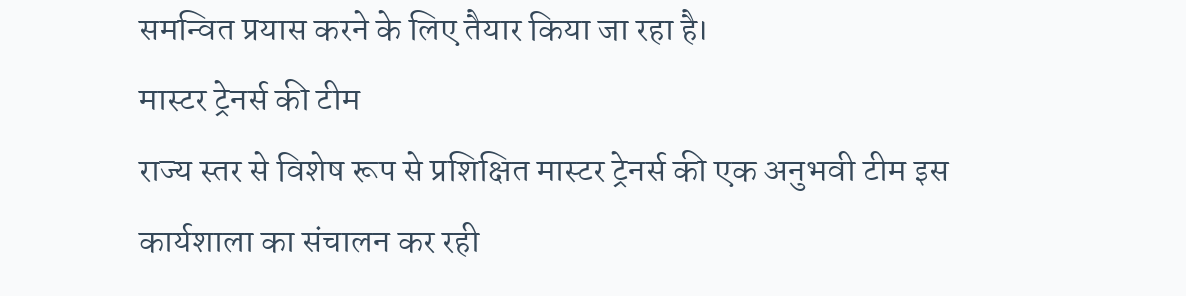समन्वित प्रयास करने के लिए तैयार किया जा रहा है।
मास्टर ट्रेनर्स की टीम
राज्य स्तर से विशेष रूप से प्रशिक्षित मास्टर ट्रेनर्स की एक अनुभवी टीम इस कार्यशाला का संचालन कर रही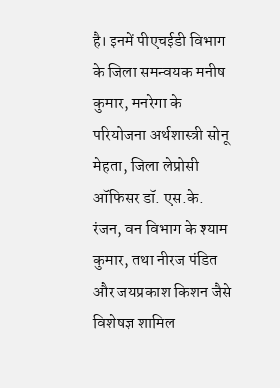है। इनमें पीएचईडी विभाग के जिला समन्वयक मनीष कुमार, मनरेगा के परियोजना अर्थशास्त्री सोनू मेहता, जिला लेप्रोसी ऑफिसर डॉ. एस.के. रंजन, वन विभाग के श्याम कुमार, तथा नीरज पंडित और जयप्रकाश किशन जैसे विशेषज्ञ शामिल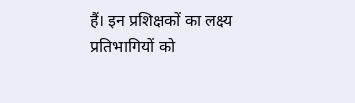हैं। इन प्रशिक्षकों का लक्ष्य प्रतिभागियों को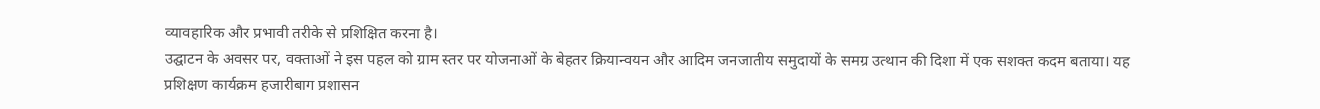व्यावहारिक और प्रभावी तरीके से प्रशिक्षित करना है।
उद्घाटन के अवसर पर, वक्ताओं ने इस पहल को ग्राम स्तर पर योजनाओं के बेहतर क्रियान्वयन और आदिम जनजातीय समुदायों के समग्र उत्थान की दिशा में एक सशक्त कदम बताया। यह प्रशिक्षण कार्यक्रम हजारीबाग प्रशासन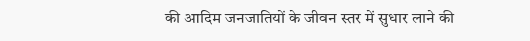की आदिम जनजातियों के जीवन स्तर में सुधार लाने की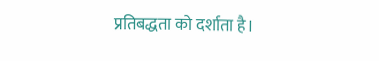प्रतिबद्धता को दर्शाता है।